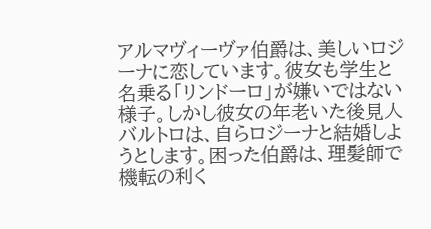アルマヴィーヴァ伯爵は、美しいロジーナに恋しています。彼女も学生と名乗る「リンドーロ」が嫌いではない様子。しかし彼女の年老いた後見人バルトロは、自らロジーナと結婚しようとします。困った伯爵は、理髪師で機転の利く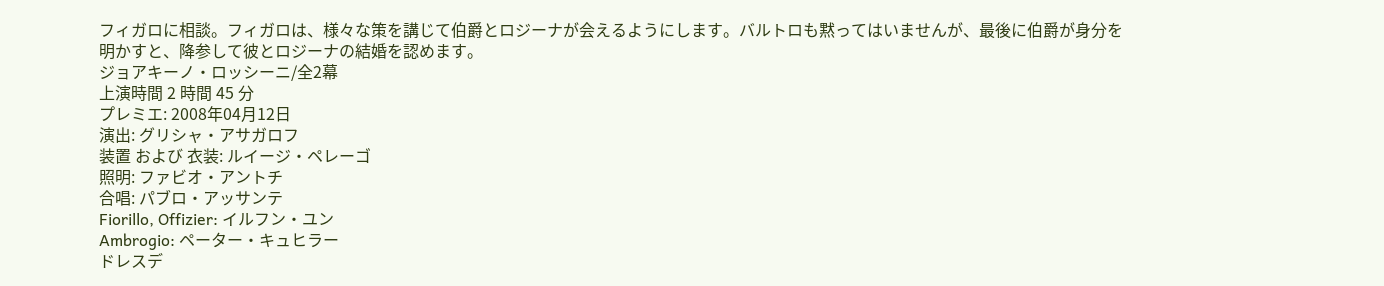フィガロに相談。フィガロは、様々な策を講じて伯爵とロジーナが会えるようにします。バルトロも黙ってはいませんが、最後に伯爵が身分を明かすと、降参して彼とロジーナの結婚を認めます。
ジョアキーノ・ロッシーニ/全2幕
上演時間 2 時間 45 分
プレミエ: 2008年04月12日
演出: グリシャ・アサガロフ
装置 および 衣装: ルイージ・ペレーゴ
照明: ファビオ・アントチ
合唱: パブロ・アッサンテ
Fiorillo, Offizier: イルフン・ユン
Ambrogio: ペーター・キュヒラー
ドレスデ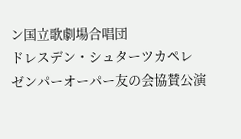ン国立歌劇場合唱団
ドレスデン・シュターツカペレ
ゼンパーオーパー友の会協賛公演